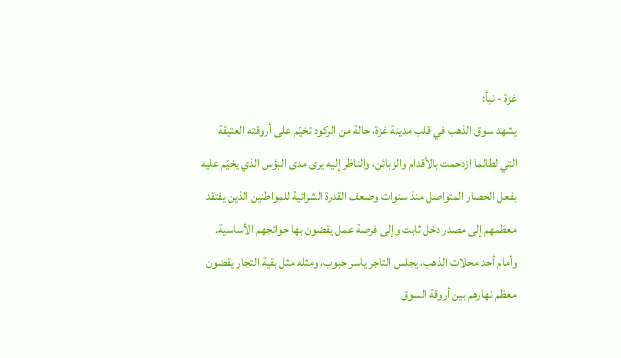غزة - نبأ:
يشهد سوق الذهب في قلب مدينة غزة، حالة من الركود تخيّم على أروقته العتيقة التي لطالما ازدحمت بالأقدام والزبائن، والناظر إليه يرى مدى البؤس الذي يخيّم عليه بفعل الحصار المتواصل منذ سنوات وضعف القدرة الشرائية للمواطنين الذين يفتقد معظمهم إلى مصدر دخل ثابت وإلى فرصة عمل يقضون بها حوائجهم الأساسية.
وأمام أحد محلات الذهب، يجلس التاجر ياسر حبوب، ومثله مثل بقية التجار يقضون معظم نهارهم بين أروقة السوق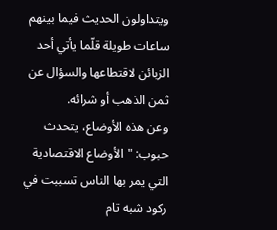ويتداولون الحديث فيما بينهم ساعات طويلة قلّما يأتي أحد الزبائن لاقتطاعها والسؤال عن ثمن الذهب أو شرائه.
وعن هذه الأوضاع، يتحدث حبوب: "الأوضاع الاقتصادية التي يمر بها الناس تسببت في ركود شبه تام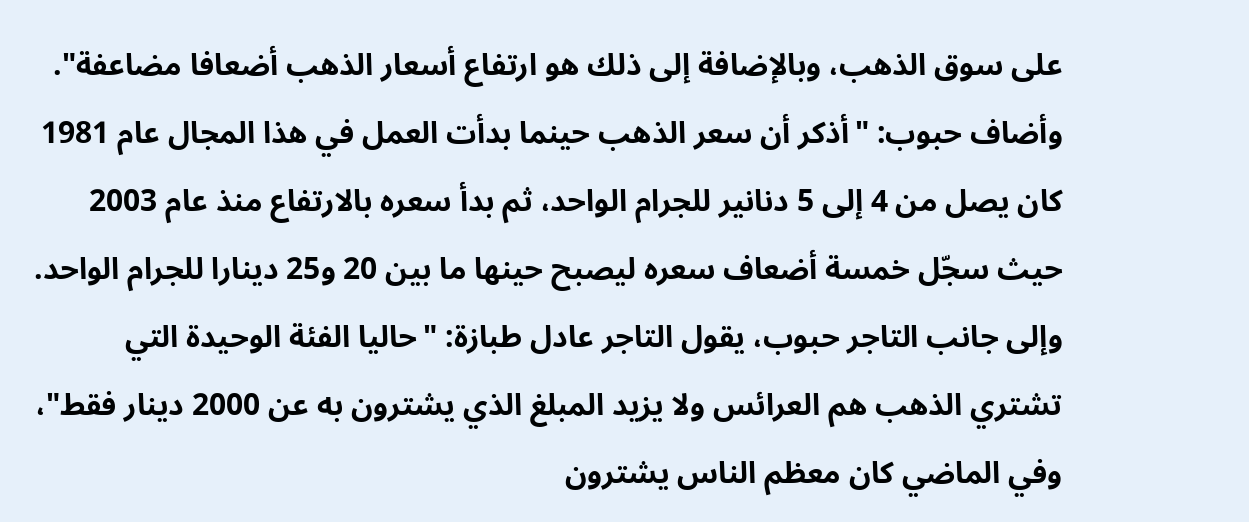على سوق الذهب، وبالإضافة إلى ذلك هو ارتفاع أسعار الذهب أضعافا مضاعفة".
وأضاف حبوب: "أذكر أن سعر الذهب حينما بدأت العمل في هذا المجال عام 1981 كان يصل من 4 إلى 5 دنانير للجرام الواحد، ثم بدأ سعره بالارتفاع منذ عام 2003 حيث سجّل خمسة أضعاف سعره ليصبح حينها ما بين 20 و25 دينارا للجرام الواحد.
وإلى جانب التاجر حبوب، يقول التاجر عادل طبازة: "حاليا الفئة الوحيدة التي تشتري الذهب هم العرائس ولا يزيد المبلغ الذي يشترون به عن 2000 دينار فقط"، وفي الماضي كان معظم الناس يشترون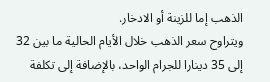الذهب إما للزينة أو الادخار.
ويتراوح سعر الذهب خلال الأيام الحالية ما بين 32 إلى 35 دينارا للجرام الواحد، بالإضافة إلى تكلفة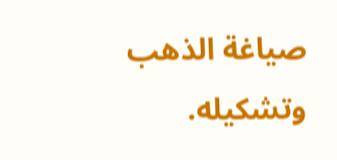صياغة الذهب وتشكيله.